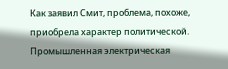Как заявил Смит, проблема, похоже, приобрела характер политической. Промышленная электрическая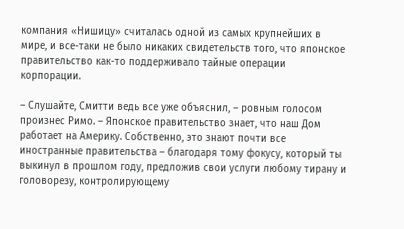компания «Нишицу» считалась одной из самых крупнейших в мире, и все-таки не было никаких свидетельств того, что японское правительство как-то поддерживало тайные операции корпорации.

– Слушайте, Смитти ведь все уже объяснил, – ровным голосом произнес Римо. – Японское правительство знает, что наш Дом работает на Америку. Собственно, это знают почти все иностранные правительства – благодаря тому фокусу, который ты выкинул в прошлом году, предложив свои услуги любому тирану и головорезу, контролирующему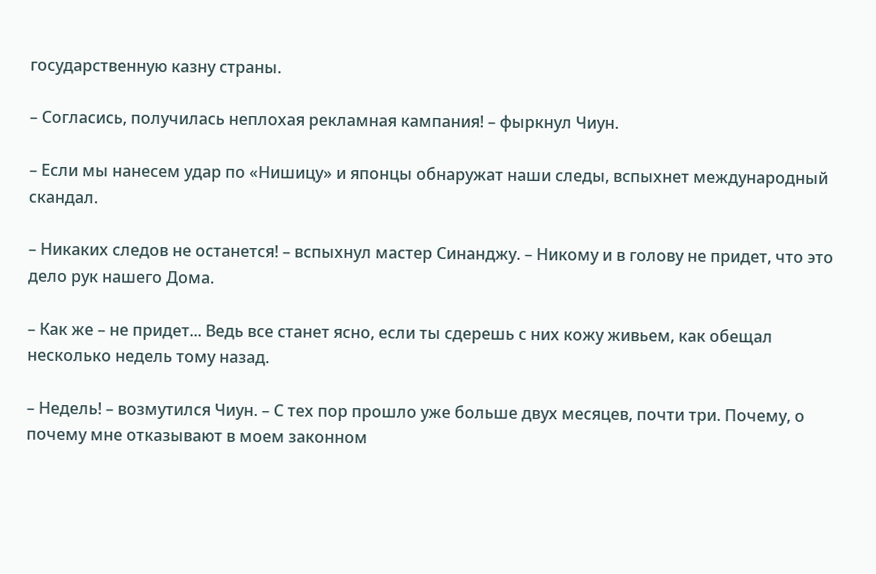государственную казну страны.

– Согласись, получилась неплохая рекламная кампания! – фыркнул Чиун.

– Если мы нанесем удар по «Нишицу» и японцы обнаружат наши следы, вспыхнет международный скандал.

– Никаких следов не останется! – вспыхнул мастер Синанджу. – Никому и в голову не придет, что это дело рук нашего Дома.

– Как же – не придет... Ведь все станет ясно, если ты сдерешь с них кожу живьем, как обещал несколько недель тому назад.

– Недель! – возмутился Чиун. – С тех пор прошло уже больше двух месяцев, почти три. Почему, о почему мне отказывают в моем законном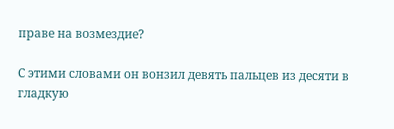праве на возмездие?

С этими словами он вонзил девять пальцев из десяти в гладкую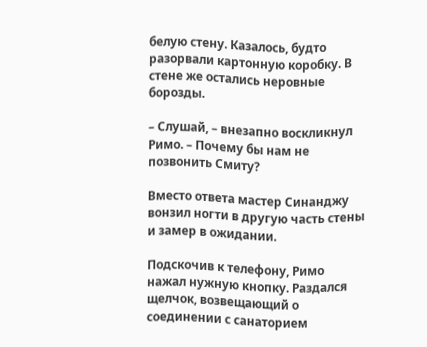белую стену. Казалось, будто разорвали картонную коробку. В стене же остались неровные борозды.

– Слушай, – внезапно воскликнул Римо. – Почему бы нам не позвонить Смиту?

Вместо ответа мастер Синанджу вонзил ногти в другую часть стены и замер в ожидании.

Подскочив к телефону, Римо нажал нужную кнопку. Раздался щелчок, возвещающий о соединении с санаторием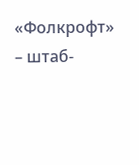«Фолкрофт» – штаб-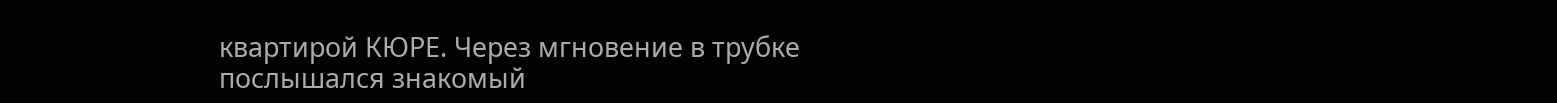квартирой КЮРЕ. Через мгновение в трубке послышался знакомый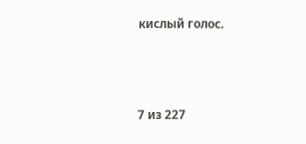кислый голос.



7 из 227